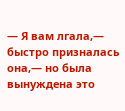— Я вам лгала,— быстро призналась она,— но была вынуждена это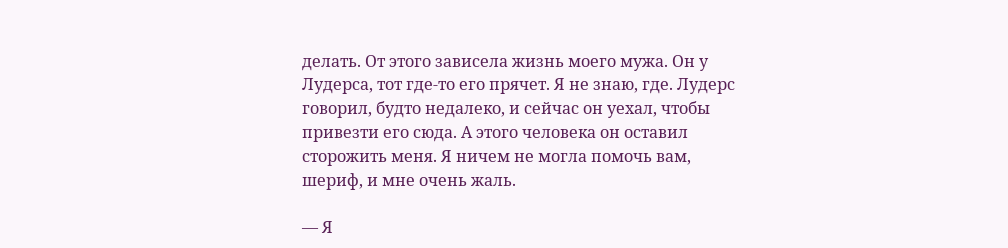делать. От этого зависела жизнь моего мужа. Он у Лудерса, тот где-то его прячет. Я не знаю, где. Лудерс говорил, будто недалеко, и сейчас он уехал, чтобы привезти его сюда. А этого человека он оставил сторожить меня. Я ничем не могла помочь вам, шериф, и мне очень жаль.

— Я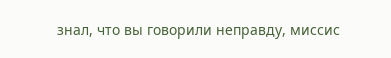знал, что вы говорили неправду, миссис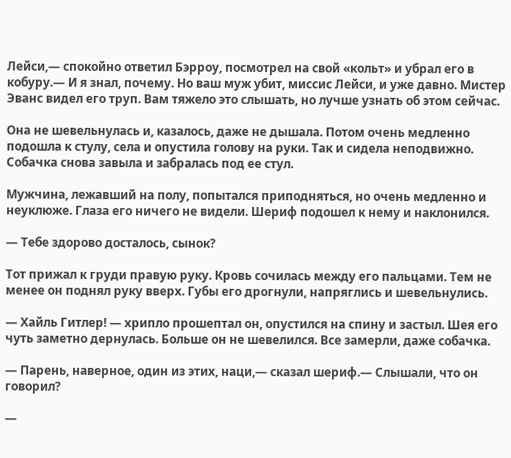Лейси,— спокойно ответил Бэрроу, посмотрел на свой «кольт» и убрал его в кобуру.— И я знал, почему. Но ваш муж убит, миссис Лейси, и уже давно. Мистер Эванс видел его труп. Вам тяжело это слышать, но лучше узнать об этом сейчас.

Она не шевельнулась и, казалось, даже не дышала. Потом очень медленно подошла к стулу, села и опустила голову на руки. Так и сидела неподвижно. Собачка снова завыла и забралась под ее стул.

Мужчина, лежавший на полу, попытался приподняться, но очень медленно и неуклюже. Глаза его ничего не видели. Шериф подошел к нему и наклонился.

— Тебе здорово досталось, сынок?

Тот прижал к груди правую руку. Кровь сочилась между его пальцами. Тем не менее он поднял руку вверх. Губы его дрогнули, напряглись и шевельнулись.

— Хайль Гитлер! — хрипло прошептал он, опустился на спину и застыл. Шея его чуть заметно дернулась. Больше он не шевелился. Все замерли, даже собачка.

— Парень, наверное, один из этих, наци,— сказал шериф.— Слышали, что он говорил?

—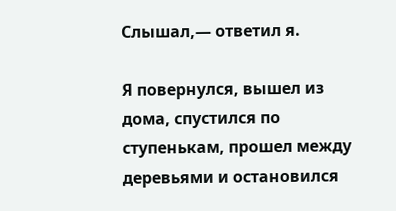Слышал,— ответил я.

Я повернулся, вышел из дома, спустился по ступенькам, прошел между деревьями и остановился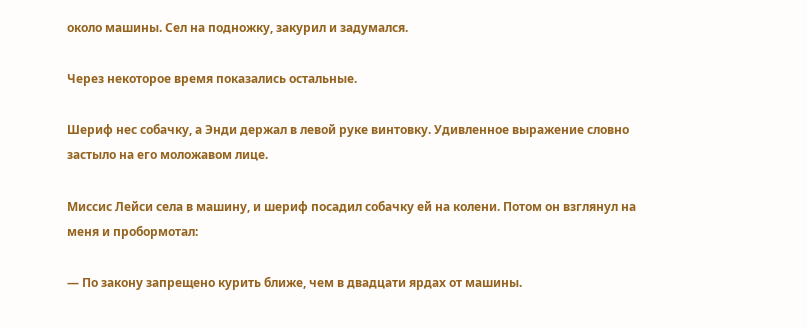около машины. Сел на подножку, закурил и задумался.

Через некоторое время показались остальные.

Шериф нес собачку, а Энди держал в левой руке винтовку. Удивленное выражение словно застыло на его моложавом лице.

Миссис Лейси села в машину, и шериф посадил собачку ей на колени. Потом он взглянул на меня и пробормотал:

— По закону запрещено курить ближе, чем в двадцати ярдах от машины.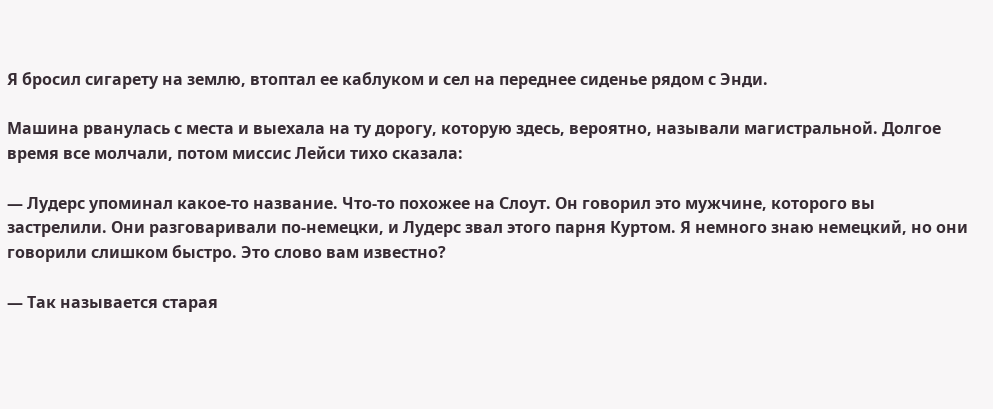Я бросил сигарету на землю, втоптал ее каблуком и сел на переднее сиденье рядом с Энди.

Машина рванулась с места и выехала на ту дорогу, которую здесь, вероятно, называли магистральной. Долгое время все молчали, потом миссис Лейси тихо сказала:

— Лудерс упоминал какое-то название. Что-то похожее на Слоут. Он говорил это мужчине, которого вы застрелили. Они разговаривали по-немецки, и Лудерс звал этого парня Куртом. Я немного знаю немецкий, но они говорили слишком быстро. Это слово вам известно?

— Так называется старая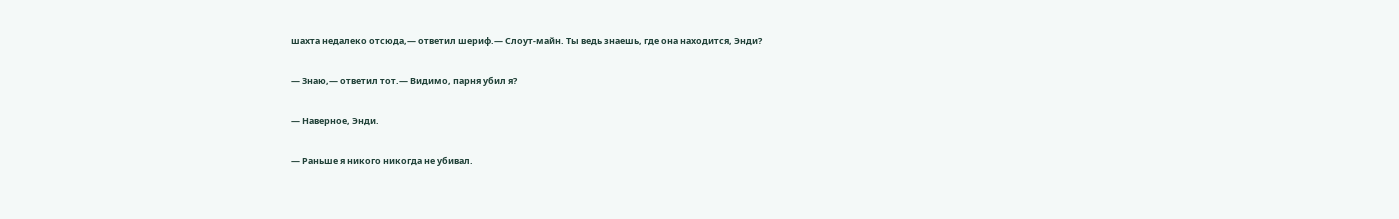шахта недалеко отсюда,— ответил шериф.— Слоут-майн. Ты ведь знаешь, где она находится, Энди?

— Знаю,— ответил тот.— Видимо, парня убил я?

— Наверное, Энди.

— Раньше я никого никогда не убивал.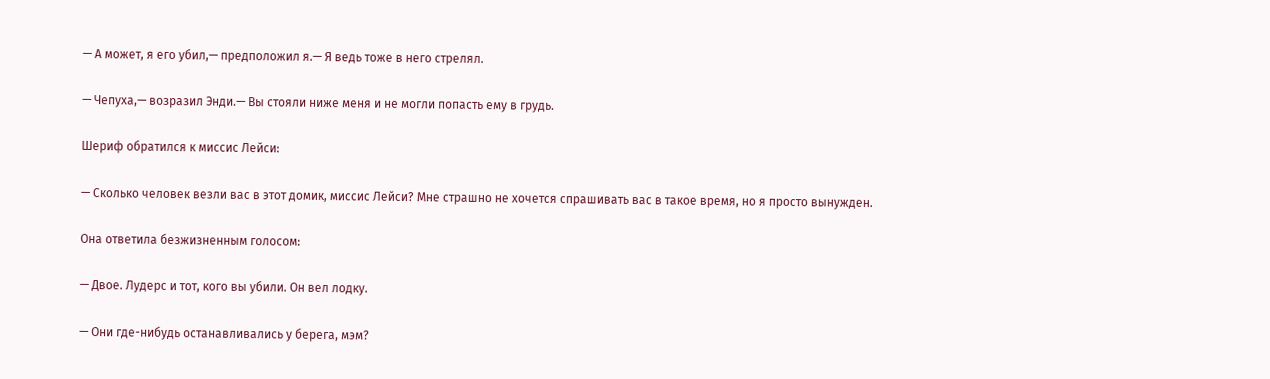— А может, я его убил,— предположил я.— Я ведь тоже в него стрелял.

— Чепуха,— возразил Энди.— Вы стояли ниже меня и не могли попасть ему в грудь.

Шериф обратился к миссис Лейси:

— Сколько человек везли вас в этот домик, миссис Лейси? Мне страшно не хочется спрашивать вас в такое время, но я просто вынужден.

Она ответила безжизненным голосом:

— Двое. Лудерс и тот, кого вы убили. Он вел лодку.

— Они где-нибудь останавливались у берега, мэм?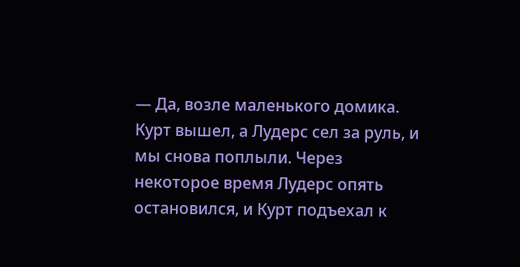— Да, возле маленького домика. Курт вышел, а Лудерс сел за руль, и мы снова поплыли. Через некоторое время Лудерс опять остановился, и Курт подъехал к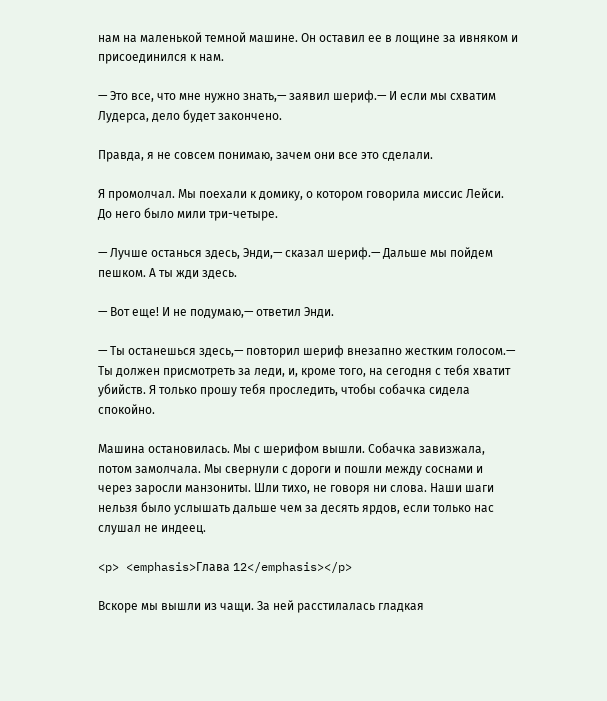нам на маленькой темной машине. Он оставил ее в лощине за ивняком и присоединился к нам.

— Это все, что мне нужно знать,— заявил шериф.— И если мы схватим Лудерса, дело будет закончено.

Правда, я не совсем понимаю, зачем они все это сделали.

Я промолчал. Мы поехали к домику, о котором говорила миссис Лейси. До него было мили три-четыре.

— Лучше останься здесь, Энди,— сказал шериф.— Дальше мы пойдем пешком. А ты жди здесь.

— Вот еще! И не подумаю,— ответил Энди.

— Ты останешься здесь,— повторил шериф внезапно жестким голосом.— Ты должен присмотреть за леди, и, кроме того, на сегодня с тебя хватит убийств. Я только прошу тебя проследить, чтобы собачка сидела спокойно.

Машина остановилась. Мы с шерифом вышли. Собачка завизжала, потом замолчала. Мы свернули с дороги и пошли между соснами и через заросли манзониты. Шли тихо, не говоря ни слова. Наши шаги нельзя было услышать дальше чем за десять ярдов, если только нас слушал не индеец.

<p> <emphasis>Глава 12</emphasis></p>

Вскоре мы вышли из чащи. За ней расстилалась гладкая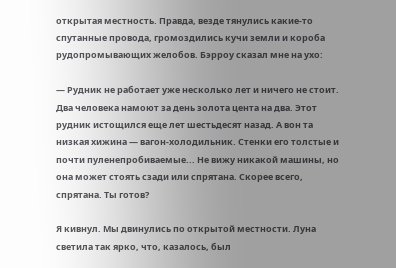открытая местность. Правда, везде тянулись какие-то спутанные провода, громоздились кучи земли и короба рудопромывающих желобов. Бэрроу сказал мне на ухо:

— Рудник не работает уже несколько лет и ничего не стоит. Два человека намоют за день золота цента на два. Этот рудник истощился еще лет шестьдесят назад. А вон та низкая хижина — вагон-холодильник. Стенки его толстые и почти пуленепробиваемые... Не вижу никакой машины, но она может стоять сзади или спрятана. Скорее всего, спрятана. Ты готов?

Я кивнул. Мы двинулись по открытой местности. Луна светила так ярко, что, казалось, был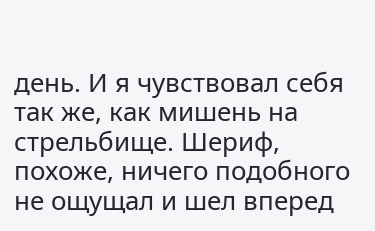день. И я чувствовал себя так же, как мишень на стрельбище. Шериф, похоже, ничего подобного не ощущал и шел вперед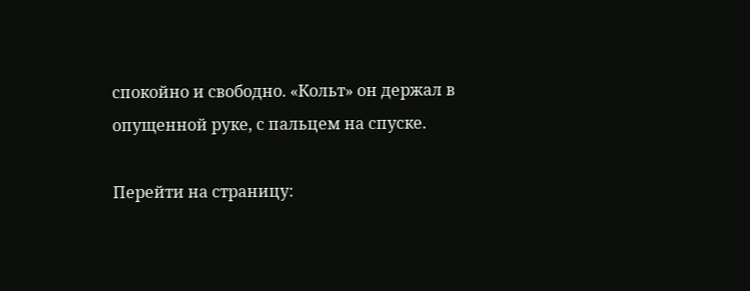спокойно и свободно. «Кольт» он держал в опущенной руке, с пальцем на спуске.

Перейти на страницу: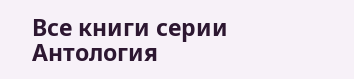Все книги серии Антология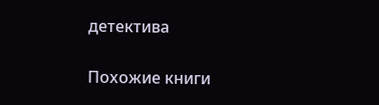детектива

Похожие книги